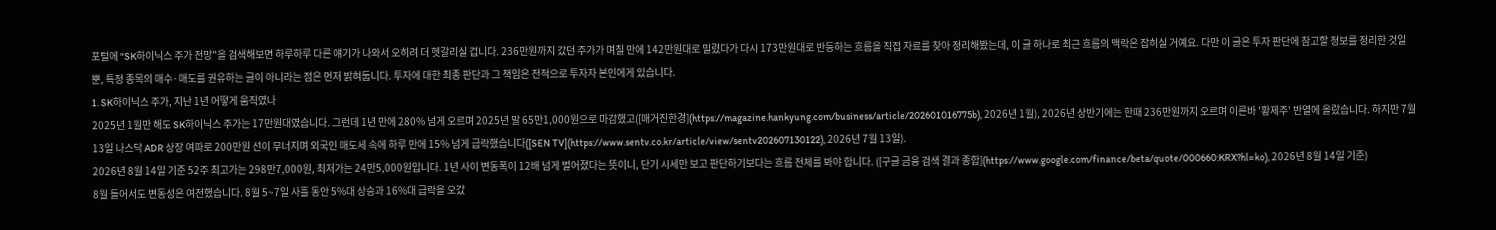포털에 "SK하이닉스 주가 전망"을 검색해보면 하루하루 다른 얘기가 나와서 오히려 더 헷갈리실 겁니다. 236만원까지 갔던 주가가 며칠 만에 142만원대로 밀렸다가 다시 173만원대로 반등하는 흐름을 직접 자료를 찾아 정리해봤는데, 이 글 하나로 최근 흐름의 맥락은 잡히실 거예요. 다만 이 글은 투자 판단에 참고할 정보를 정리한 것일 뿐, 특정 종목의 매수·매도를 권유하는 글이 아니라는 점은 먼저 밝혀둡니다. 투자에 대한 최종 판단과 그 책임은 전적으로 투자자 본인에게 있습니다.
1. SK하이닉스 주가, 지난 1년 어떻게 움직였나
2025년 1월만 해도 SK하이닉스 주가는 17만원대였습니다. 그런데 1년 만에 280% 넘게 오르며 2025년 말 65만1,000원으로 마감했고([매거진한경](https://magazine.hankyung.com/business/article/202601016775b), 2026년 1월), 2026년 상반기에는 한때 236만원까지 오르며 이른바 '황제주' 반열에 올랐습니다. 하지만 7월 13일 나스닥 ADR 상장 여파로 200만원 선이 무너지며 외국인 매도세 속에 하루 만에 15% 넘게 급락했습니다([SEN TV](https://www.sentv.co.kr/article/view/sentv202607130122), 2026년 7월 13일).
2026년 8월 14일 기준 52주 최고가는 298만7,000원, 최저가는 24만5,000원입니다. 1년 사이 변동폭이 12배 넘게 벌어졌다는 뜻이니, 단기 시세만 보고 판단하기보다는 흐름 전체를 봐야 합니다. ([구글 금융 검색 결과 종합](https://www.google.com/finance/beta/quote/000660:KRX?hl=ko), 2026년 8월 14일 기준)
8월 들어서도 변동성은 여전했습니다. 8월 5~7일 사흘 동안 5%대 상승과 16%대 급락을 오갔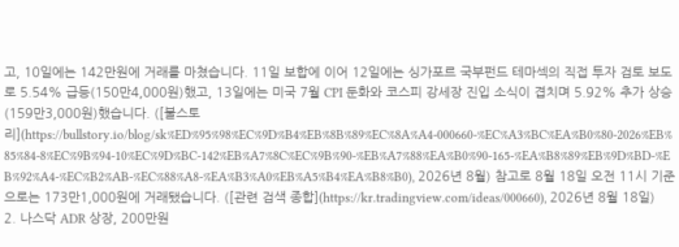고, 10일에는 142만원에 거래를 마쳤습니다. 11일 보합에 이어 12일에는 싱가포르 국부펀드 테마섹의 직접 투자 검토 보도로 5.54% 급등(150만4,000원)했고, 13일에는 미국 7월 CPI 둔화와 코스피 강세장 진입 소식이 겹치며 5.92% 추가 상승(159만3,000원)했습니다. ([불스토리](https://bullstory.io/blog/sk%ED%95%98%EC%9D%B4%EB%8B%89%EC%8A%A4-000660-%EC%A3%BC%EA%B0%80-2026%EB%85%84-8%EC%9B%94-10%EC%9D%BC-142%EB%A7%8C%EC%9B%90-%EB%A7%88%EA%B0%90-165-%EA%B8%89%EB%9D%BD-%EB%92%A4-%EC%B2%AB-%EC%88%A8-%EA%B3%A0%EB%A5%B4%EA%B8%B0), 2026년 8월) 참고로 8월 18일 오전 11시 기준으로는 173만1,000원에 거래됐습니다. ([관련 검색 종합](https://kr.tradingview.com/ideas/000660), 2026년 8월 18일)
2. 나스닥 ADR 상장, 200만원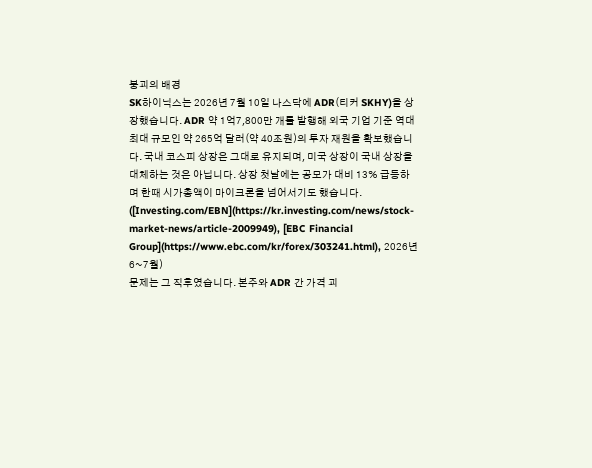붕괴의 배경
SK하이닉스는 2026년 7월 10일 나스닥에 ADR(티커 SKHY)을 상장했습니다. ADR 약 1억7,800만 개를 발행해 외국 기업 기준 역대 최대 규모인 약 265억 달러(약 40조원)의 투자 재원을 확보했습니다. 국내 코스피 상장은 그대로 유지되며, 미국 상장이 국내 상장을 대체하는 것은 아닙니다. 상장 첫날에는 공모가 대비 13% 급등하며 한때 시가총액이 마이크론을 넘어서기도 했습니다. ([Investing.com/EBN](https://kr.investing.com/news/stock-market-news/article-2009949), [EBC Financial Group](https://www.ebc.com/kr/forex/303241.html), 2026년 6~7월)
문제는 그 직후였습니다. 본주와 ADR 간 가격 괴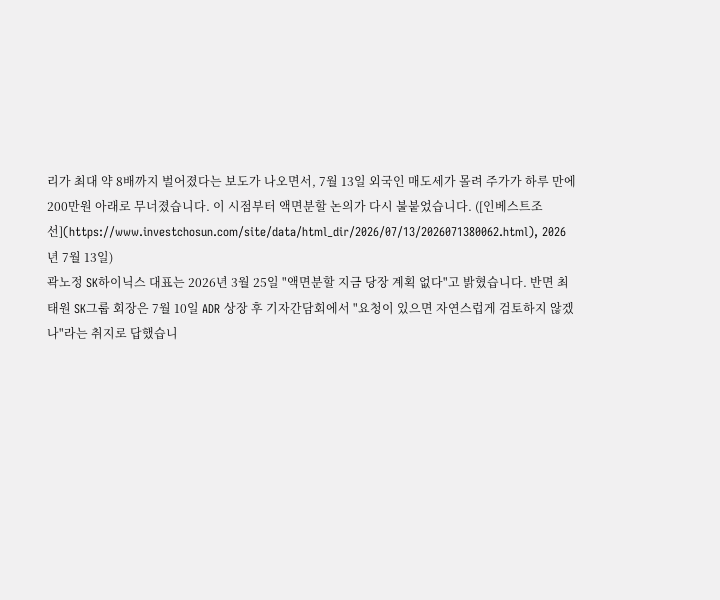리가 최대 약 8배까지 벌어졌다는 보도가 나오면서, 7월 13일 외국인 매도세가 몰려 주가가 하루 만에 200만원 아래로 무너졌습니다. 이 시점부터 액면분할 논의가 다시 불붙었습니다. ([인베스트조선](https://www.investchosun.com/site/data/html_dir/2026/07/13/2026071380062.html), 2026년 7월 13일)
곽노정 SK하이닉스 대표는 2026년 3월 25일 "액면분할 지금 당장 계획 없다"고 밝혔습니다. 반면 최태원 SK그룹 회장은 7월 10일 ADR 상장 후 기자간담회에서 "요청이 있으면 자연스럽게 검토하지 않겠나"라는 취지로 답했습니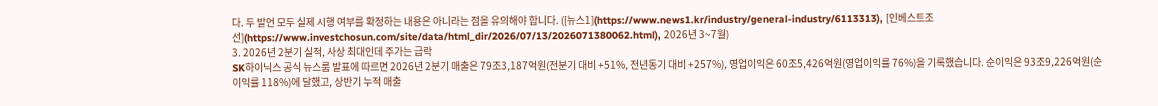다. 두 발언 모두 실제 시행 여부를 확정하는 내용은 아니라는 점을 유의해야 합니다. ([뉴스1](https://www.news1.kr/industry/general-industry/6113313), [인베스트조선](https://www.investchosun.com/site/data/html_dir/2026/07/13/2026071380062.html), 2026년 3~7월)
3. 2026년 2분기 실적, 사상 최대인데 주가는 급락
SK하이닉스 공식 뉴스룸 발표에 따르면 2026년 2분기 매출은 79조3,187억원(전분기 대비 +51%, 전년동기 대비 +257%), 영업이익은 60조5,426억원(영업이익률 76%)을 기록했습니다. 순이익은 93조9,226억원(순이익률 118%)에 달했고, 상반기 누적 매출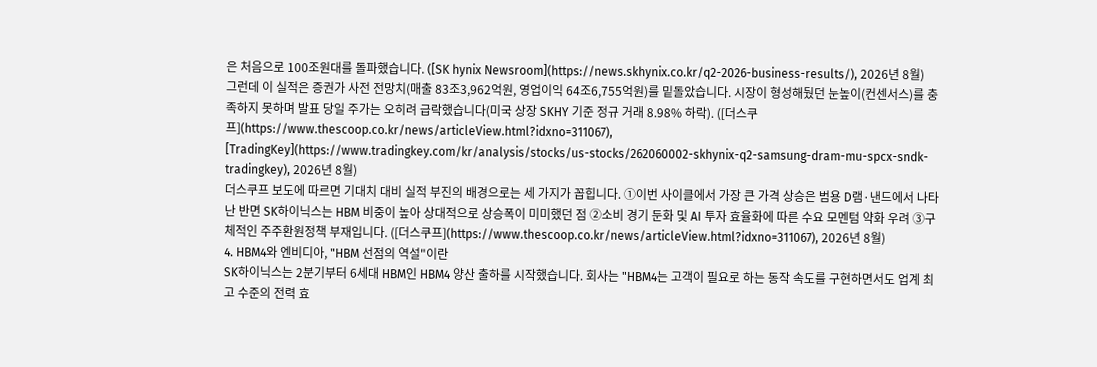은 처음으로 100조원대를 돌파했습니다. ([SK hynix Newsroom](https://news.skhynix.co.kr/q2-2026-business-results/), 2026년 8월)
그런데 이 실적은 증권가 사전 전망치(매출 83조3,962억원, 영업이익 64조6,755억원)를 밑돌았습니다. 시장이 형성해뒀던 눈높이(컨센서스)를 충족하지 못하며 발표 당일 주가는 오히려 급락했습니다(미국 상장 SKHY 기준 정규 거래 8.98% 하락). ([더스쿠프](https://www.thescoop.co.kr/news/articleView.html?idxno=311067), [TradingKey](https://www.tradingkey.com/kr/analysis/stocks/us-stocks/262060002-skhynix-q2-samsung-dram-mu-spcx-sndk-tradingkey), 2026년 8월)
더스쿠프 보도에 따르면 기대치 대비 실적 부진의 배경으로는 세 가지가 꼽힙니다. ①이번 사이클에서 가장 큰 가격 상승은 범용 D램·낸드에서 나타난 반면 SK하이닉스는 HBM 비중이 높아 상대적으로 상승폭이 미미했던 점 ②소비 경기 둔화 및 AI 투자 효율화에 따른 수요 모멘텀 약화 우려 ③구체적인 주주환원정책 부재입니다. ([더스쿠프](https://www.thescoop.co.kr/news/articleView.html?idxno=311067), 2026년 8월)
4. HBM4와 엔비디아, "HBM 선점의 역설"이란
SK하이닉스는 2분기부터 6세대 HBM인 HBM4 양산 출하를 시작했습니다. 회사는 "HBM4는 고객이 필요로 하는 동작 속도를 구현하면서도 업계 최고 수준의 전력 효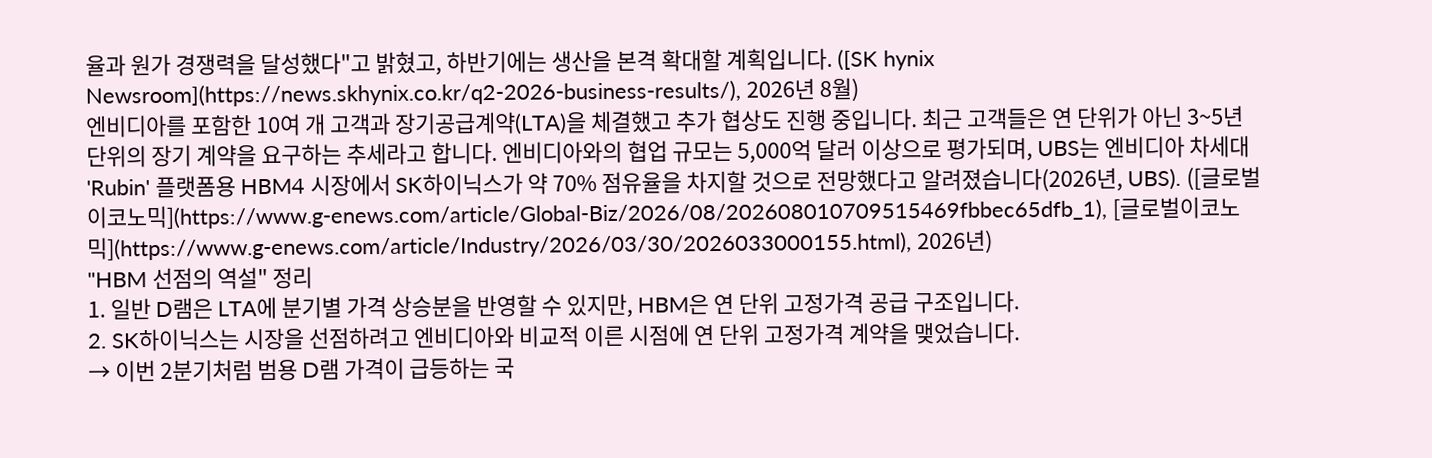율과 원가 경쟁력을 달성했다"고 밝혔고, 하반기에는 생산을 본격 확대할 계획입니다. ([SK hynix Newsroom](https://news.skhynix.co.kr/q2-2026-business-results/), 2026년 8월)
엔비디아를 포함한 10여 개 고객과 장기공급계약(LTA)을 체결했고 추가 협상도 진행 중입니다. 최근 고객들은 연 단위가 아닌 3~5년 단위의 장기 계약을 요구하는 추세라고 합니다. 엔비디아와의 협업 규모는 5,000억 달러 이상으로 평가되며, UBS는 엔비디아 차세대 'Rubin' 플랫폼용 HBM4 시장에서 SK하이닉스가 약 70% 점유율을 차지할 것으로 전망했다고 알려졌습니다(2026년, UBS). ([글로벌이코노믹](https://www.g-enews.com/article/Global-Biz/2026/08/202608010709515469fbbec65dfb_1), [글로벌이코노믹](https://www.g-enews.com/article/Industry/2026/03/30/2026033000155.html), 2026년)
"HBM 선점의 역설" 정리
1. 일반 D램은 LTA에 분기별 가격 상승분을 반영할 수 있지만, HBM은 연 단위 고정가격 공급 구조입니다.
2. SK하이닉스는 시장을 선점하려고 엔비디아와 비교적 이른 시점에 연 단위 고정가격 계약을 맺었습니다.
→ 이번 2분기처럼 범용 D램 가격이 급등하는 국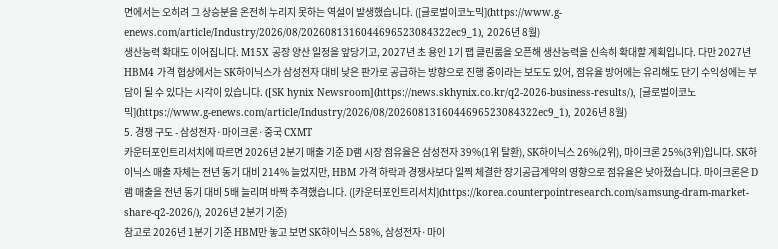면에서는 오히려 그 상승분을 온전히 누리지 못하는 역설이 발생했습니다. ([글로벌이코노믹](https://www.g-enews.com/article/Industry/2026/08/2026081316044696523084322ec9_1), 2026년 8월)
생산능력 확대도 이어집니다. M15X 공장 양산 일정을 앞당기고, 2027년 초 용인 1기 팹 클린룸을 오픈해 생산능력을 신속히 확대할 계획입니다. 다만 2027년 HBM4 가격 협상에서는 SK하이닉스가 삼성전자 대비 낮은 판가로 공급하는 방향으로 진행 중이라는 보도도 있어, 점유율 방어에는 유리해도 단기 수익성에는 부담이 될 수 있다는 시각이 있습니다. ([SK hynix Newsroom](https://news.skhynix.co.kr/q2-2026-business-results/), [글로벌이코노믹](https://www.g-enews.com/article/Industry/2026/08/2026081316044696523084322ec9_1), 2026년 8월)
5. 경쟁 구도 - 삼성전자·마이크론·중국 CXMT
카운터포인트리서치에 따르면 2026년 2분기 매출 기준 D램 시장 점유율은 삼성전자 39%(1위 탈환), SK하이닉스 26%(2위), 마이크론 25%(3위)입니다. SK하이닉스 매출 자체는 전년 동기 대비 214% 늘었지만, HBM 가격 하락과 경쟁사보다 일찍 체결한 장기공급계약의 영향으로 점유율은 낮아졌습니다. 마이크론은 D램 매출을 전년 동기 대비 5배 늘리며 바짝 추격했습니다. ([카운터포인트리서치](https://korea.counterpointresearch.com/samsung-dram-market-share-q2-2026/), 2026년 2분기 기준)
참고로 2026년 1분기 기준 HBM만 놓고 보면 SK하이닉스 58%, 삼성전자·마이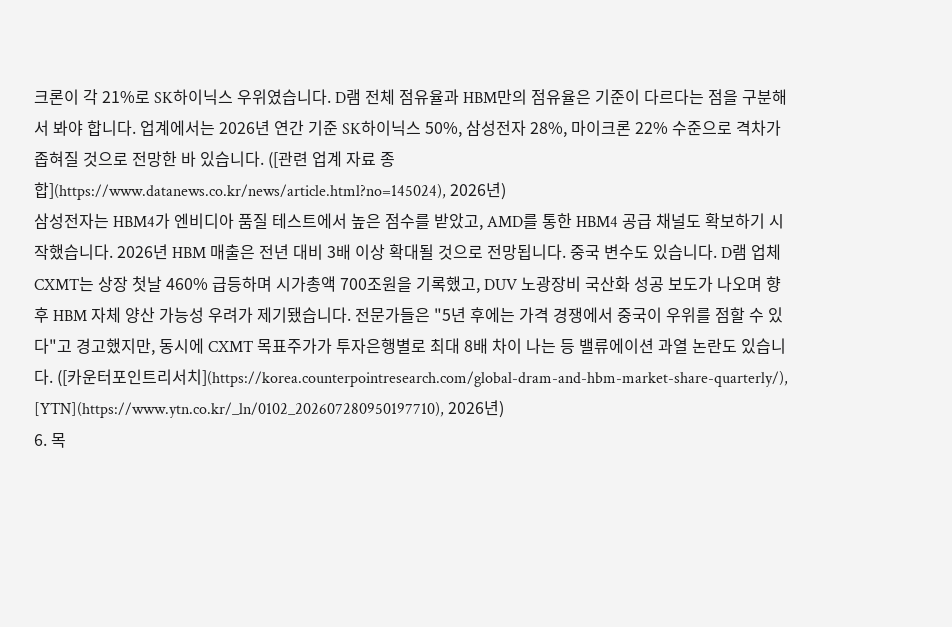크론이 각 21%로 SK하이닉스 우위였습니다. D램 전체 점유율과 HBM만의 점유율은 기준이 다르다는 점을 구분해서 봐야 합니다. 업계에서는 2026년 연간 기준 SK하이닉스 50%, 삼성전자 28%, 마이크론 22% 수준으로 격차가 좁혀질 것으로 전망한 바 있습니다. ([관련 업계 자료 종합](https://www.datanews.co.kr/news/article.html?no=145024), 2026년)
삼성전자는 HBM4가 엔비디아 품질 테스트에서 높은 점수를 받았고, AMD를 통한 HBM4 공급 채널도 확보하기 시작했습니다. 2026년 HBM 매출은 전년 대비 3배 이상 확대될 것으로 전망됩니다. 중국 변수도 있습니다. D램 업체 CXMT는 상장 첫날 460% 급등하며 시가총액 700조원을 기록했고, DUV 노광장비 국산화 성공 보도가 나오며 향후 HBM 자체 양산 가능성 우려가 제기됐습니다. 전문가들은 "5년 후에는 가격 경쟁에서 중국이 우위를 점할 수 있다"고 경고했지만, 동시에 CXMT 목표주가가 투자은행별로 최대 8배 차이 나는 등 밸류에이션 과열 논란도 있습니다. ([카운터포인트리서치](https://korea.counterpointresearch.com/global-dram-and-hbm-market-share-quarterly/), [YTN](https://www.ytn.co.kr/_ln/0102_202607280950197710), 2026년)
6. 목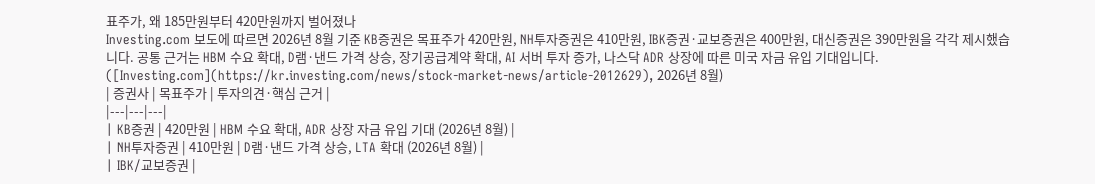표주가, 왜 185만원부터 420만원까지 벌어졌나
Investing.com 보도에 따르면 2026년 8월 기준 KB증권은 목표주가 420만원, NH투자증권은 410만원, IBK증권·교보증권은 400만원, 대신증권은 390만원을 각각 제시했습니다. 공통 근거는 HBM 수요 확대, D램·낸드 가격 상승, 장기공급계약 확대, AI 서버 투자 증가, 나스닥 ADR 상장에 따른 미국 자금 유입 기대입니다. ([Investing.com](https://kr.investing.com/news/stock-market-news/article-2012629), 2026년 8월)
| 증권사 | 목표주가 | 투자의견·핵심 근거 |
|---|---|---|
| KB증권 | 420만원 | HBM 수요 확대, ADR 상장 자금 유입 기대 (2026년 8월) |
| NH투자증권 | 410만원 | D램·낸드 가격 상승, LTA 확대 (2026년 8월) |
| IBK/교보증권 |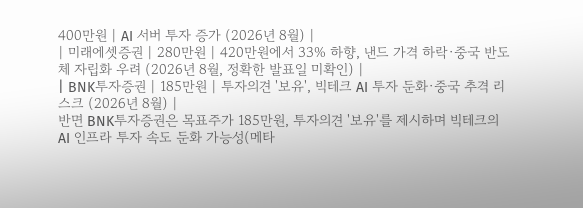400만원 | AI 서버 투자 증가 (2026년 8월) |
| 미래에셋증권 | 280만원 | 420만원에서 33% 하향, 낸드 가격 하락·중국 반도체 자립화 우려 (2026년 8월, 정확한 발표일 미확인) |
| BNK투자증권 | 185만원 | 투자의견 '보유', 빅테크 AI 투자 둔화·중국 추격 리스크 (2026년 8월) |
반면 BNK투자증권은 목표주가 185만원, 투자의견 '보유'를 제시하며 빅테크의 AI 인프라 투자 속도 둔화 가능성(메타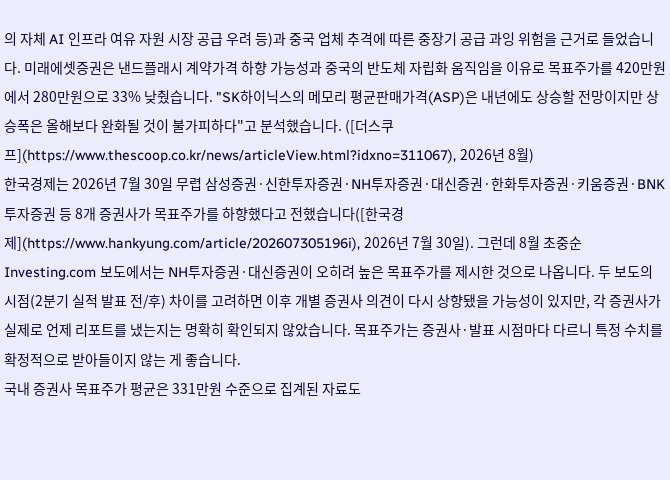의 자체 AI 인프라 여유 자원 시장 공급 우려 등)과 중국 업체 추격에 따른 중장기 공급 과잉 위험을 근거로 들었습니다. 미래에셋증권은 낸드플래시 계약가격 하향 가능성과 중국의 반도체 자립화 움직임을 이유로 목표주가를 420만원에서 280만원으로 33% 낮췄습니다. "SK하이닉스의 메모리 평균판매가격(ASP)은 내년에도 상승할 전망이지만 상승폭은 올해보다 완화될 것이 불가피하다"고 분석했습니다. ([더스쿠프](https://www.thescoop.co.kr/news/articleView.html?idxno=311067), 2026년 8월)
한국경제는 2026년 7월 30일 무렵 삼성증권·신한투자증권·NH투자증권·대신증권·한화투자증권·키움증권·BNK투자증권 등 8개 증권사가 목표주가를 하향했다고 전했습니다([한국경제](https://www.hankyung.com/article/202607305196i), 2026년 7월 30일). 그런데 8월 초중순 Investing.com 보도에서는 NH투자증권·대신증권이 오히려 높은 목표주가를 제시한 것으로 나옵니다. 두 보도의 시점(2분기 실적 발표 전/후) 차이를 고려하면 이후 개별 증권사 의견이 다시 상향됐을 가능성이 있지만, 각 증권사가 실제로 언제 리포트를 냈는지는 명확히 확인되지 않았습니다. 목표주가는 증권사·발표 시점마다 다르니 특정 수치를 확정적으로 받아들이지 않는 게 좋습니다.
국내 증권사 목표주가 평균은 331만원 수준으로 집계된 자료도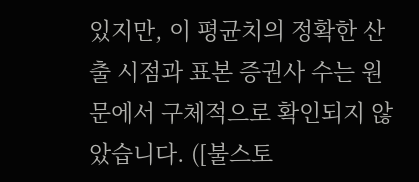있지만, 이 평균치의 정확한 산출 시점과 표본 증권사 수는 원문에서 구체적으로 확인되지 않았습니다. ([불스토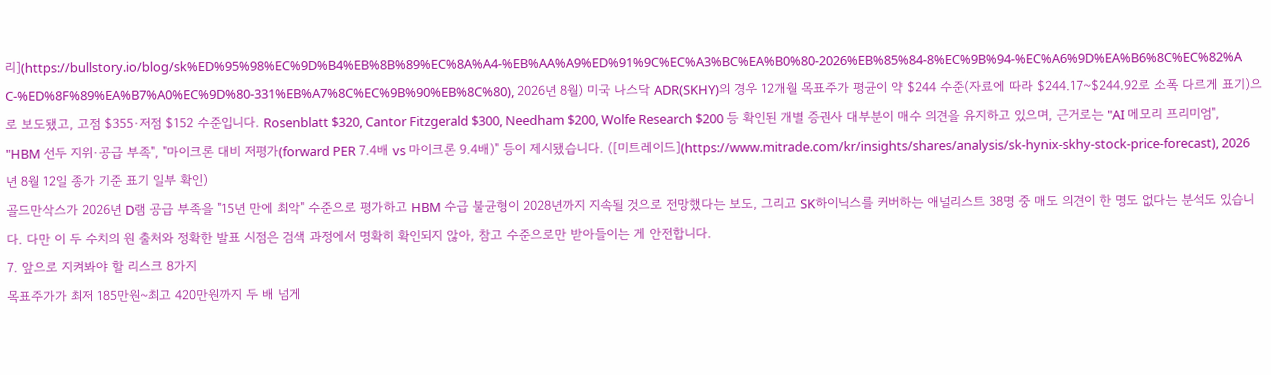리](https://bullstory.io/blog/sk%ED%95%98%EC%9D%B4%EB%8B%89%EC%8A%A4-%EB%AA%A9%ED%91%9C%EC%A3%BC%EA%B0%80-2026%EB%85%84-8%EC%9B%94-%EC%A6%9D%EA%B6%8C%EC%82%AC-%ED%8F%89%EA%B7%A0%EC%9D%80-331%EB%A7%8C%EC%9B%90%EB%8C%80), 2026년 8월) 미국 나스닥 ADR(SKHY)의 경우 12개월 목표주가 평균이 약 $244 수준(자료에 따라 $244.17~$244.92로 소폭 다르게 표기)으로 보도됐고, 고점 $355·저점 $152 수준입니다. Rosenblatt $320, Cantor Fitzgerald $300, Needham $200, Wolfe Research $200 등 확인된 개별 증권사 대부분이 매수 의견을 유지하고 있으며, 근거로는 "AI 메모리 프리미엄", "HBM 선두 지위·공급 부족", "마이크론 대비 저평가(forward PER 7.4배 vs 마이크론 9.4배)" 등이 제시됐습니다. ([미트레이드](https://www.mitrade.com/kr/insights/shares/analysis/sk-hynix-skhy-stock-price-forecast), 2026년 8월 12일 종가 기준 표기 일부 확인)
골드만삭스가 2026년 D램 공급 부족을 "15년 만에 최악" 수준으로 평가하고 HBM 수급 불균형이 2028년까지 지속될 것으로 전망했다는 보도, 그리고 SK하이닉스를 커버하는 애널리스트 38명 중 매도 의견이 한 명도 없다는 분석도 있습니다. 다만 이 두 수치의 원 출처와 정확한 발표 시점은 검색 과정에서 명확히 확인되지 않아, 참고 수준으로만 받아들이는 게 안전합니다.
7. 앞으로 지켜봐야 할 리스크 8가지
목표주가가 최저 185만원~최고 420만원까지 두 배 넘게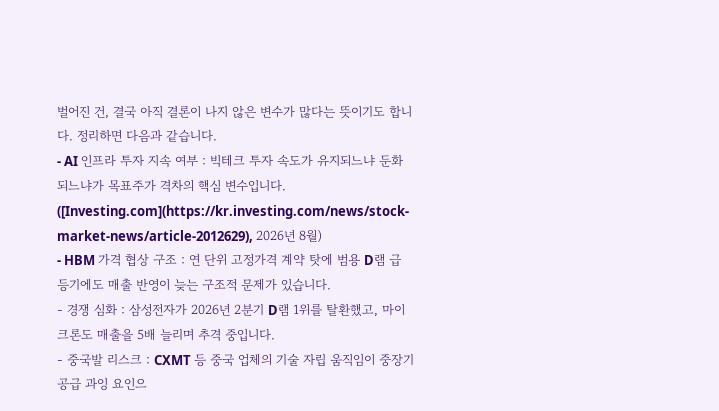벌어진 건, 결국 아직 결론이 나지 않은 변수가 많다는 뜻이기도 합니다. 정리하면 다음과 같습니다.
- AI 인프라 투자 지속 여부 : 빅테크 투자 속도가 유지되느냐 둔화되느냐가 목표주가 격차의 핵심 변수입니다. ([Investing.com](https://kr.investing.com/news/stock-market-news/article-2012629), 2026년 8월)
- HBM 가격 협상 구조 : 연 단위 고정가격 계약 탓에 범용 D램 급등기에도 매출 반영이 늦는 구조적 문제가 있습니다.
- 경쟁 심화 : 삼성전자가 2026년 2분기 D램 1위를 탈환했고, 마이크론도 매출을 5배 늘리며 추격 중입니다.
- 중국발 리스크 : CXMT 등 중국 업체의 기술 자립 움직임이 중장기 공급 과잉 요인으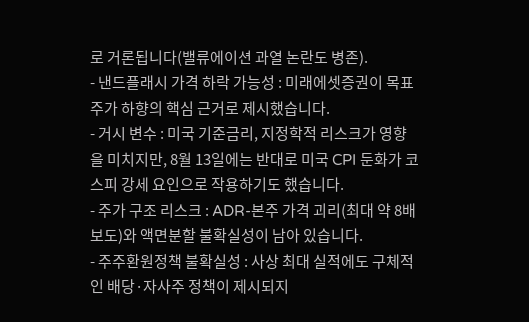로 거론됩니다(밸류에이션 과열 논란도 병존).
- 낸드플래시 가격 하락 가능성 : 미래에셋증권이 목표주가 하향의 핵심 근거로 제시했습니다.
- 거시 변수 : 미국 기준금리, 지정학적 리스크가 영향을 미치지만, 8월 13일에는 반대로 미국 CPI 둔화가 코스피 강세 요인으로 작용하기도 했습니다.
- 주가 구조 리스크 : ADR-본주 가격 괴리(최대 약 8배 보도)와 액면분할 불확실성이 남아 있습니다.
- 주주환원정책 불확실성 : 사상 최대 실적에도 구체적인 배당·자사주 정책이 제시되지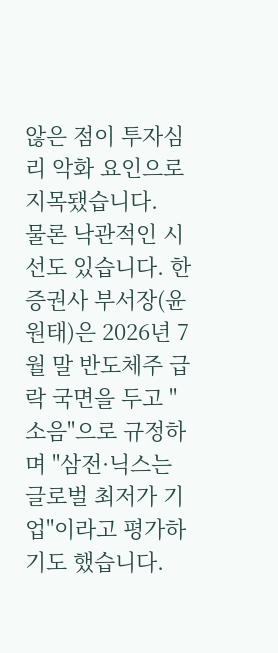않은 점이 투자심리 악화 요인으로 지목됐습니다.
물론 낙관적인 시선도 있습니다. 한 증권사 부서장(윤원태)은 2026년 7월 말 반도체주 급락 국면을 두고 "소음"으로 규정하며 "삼전·닉스는 글로벌 최저가 기업"이라고 평가하기도 했습니다.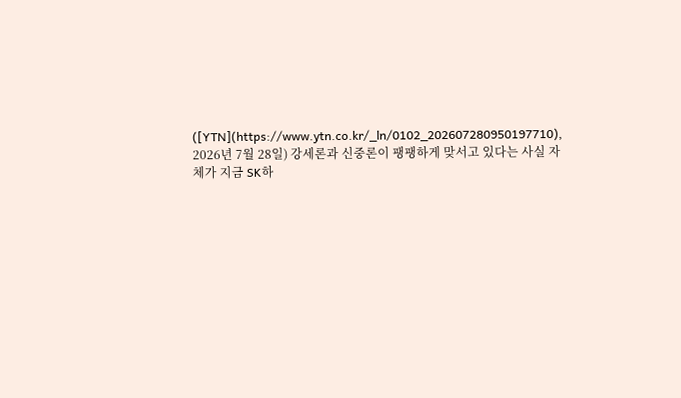([YTN](https://www.ytn.co.kr/_ln/0102_202607280950197710), 2026년 7월 28일) 강세론과 신중론이 팽팽하게 맞서고 있다는 사실 자체가 지금 SK하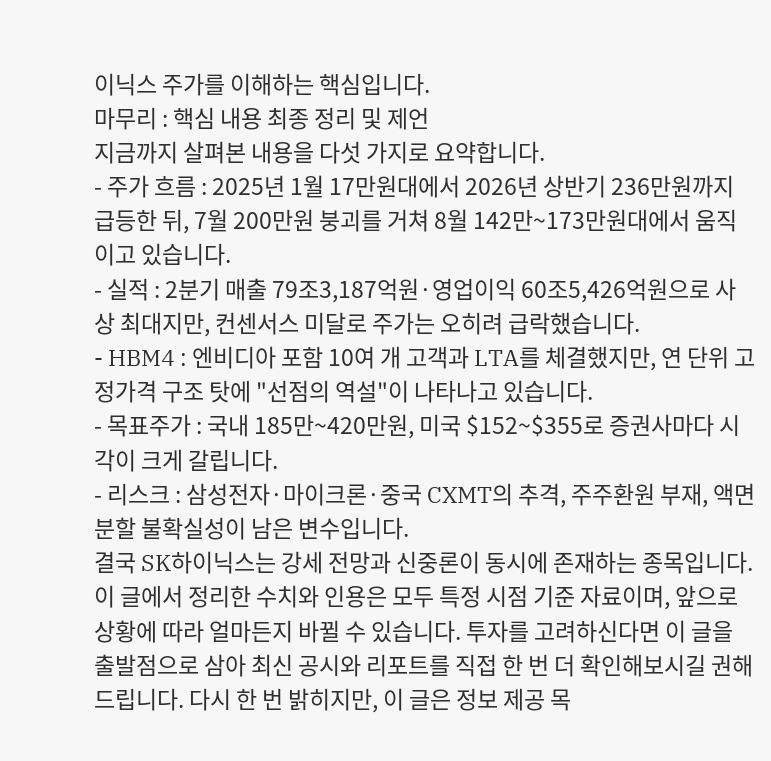이닉스 주가를 이해하는 핵심입니다.
마무리 : 핵심 내용 최종 정리 및 제언
지금까지 살펴본 내용을 다섯 가지로 요약합니다.
- 주가 흐름 : 2025년 1월 17만원대에서 2026년 상반기 236만원까지 급등한 뒤, 7월 200만원 붕괴를 거쳐 8월 142만~173만원대에서 움직이고 있습니다.
- 실적 : 2분기 매출 79조3,187억원·영업이익 60조5,426억원으로 사상 최대지만, 컨센서스 미달로 주가는 오히려 급락했습니다.
- HBM4 : 엔비디아 포함 10여 개 고객과 LTA를 체결했지만, 연 단위 고정가격 구조 탓에 "선점의 역설"이 나타나고 있습니다.
- 목표주가 : 국내 185만~420만원, 미국 $152~$355로 증권사마다 시각이 크게 갈립니다.
- 리스크 : 삼성전자·마이크론·중국 CXMT의 추격, 주주환원 부재, 액면분할 불확실성이 남은 변수입니다.
결국 SK하이닉스는 강세 전망과 신중론이 동시에 존재하는 종목입니다. 이 글에서 정리한 수치와 인용은 모두 특정 시점 기준 자료이며, 앞으로 상황에 따라 얼마든지 바뀔 수 있습니다. 투자를 고려하신다면 이 글을 출발점으로 삼아 최신 공시와 리포트를 직접 한 번 더 확인해보시길 권해 드립니다. 다시 한 번 밝히지만, 이 글은 정보 제공 목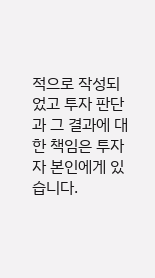적으로 작성되었고 투자 판단과 그 결과에 대한 책임은 투자자 본인에게 있습니다.